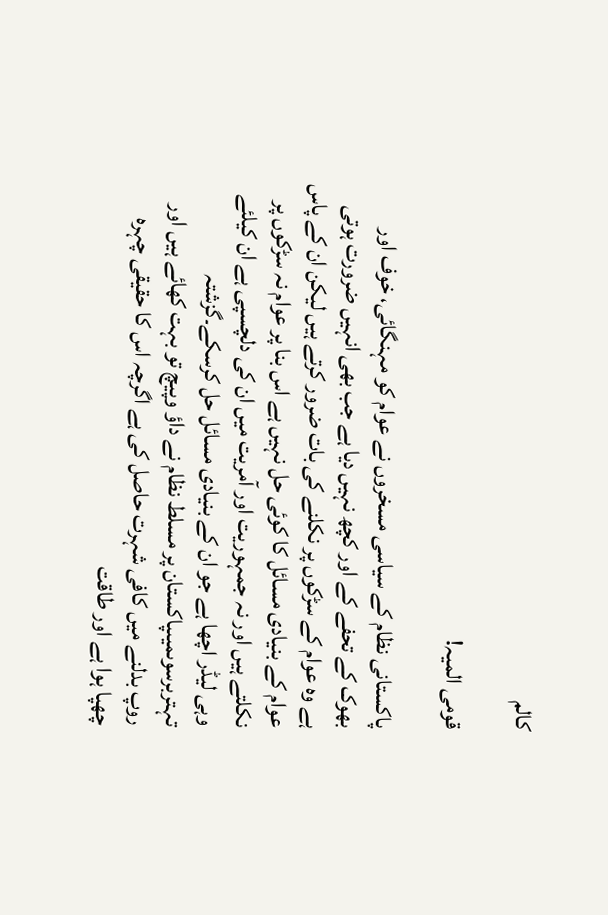کالم

قومی المیہ!

پاکستانی نظام کے سیاسی مسخروں نے عوام کو مہنگائی، خوف اور بھوک کے تحفے کے اور کچھ نہیں دیا ہے جب بھی انہیں ضرورت ہوتی ہے وہ عوام کے سڑکوں پر نکلنے کی بات ضرور کرتے ہیں لیکن ان کے پاس عوام کے بنیادی مسائل کا کوئی حل نہیں ہے اس بنا پر عوام نہ سڑکوں پر نکلتے ہیں اور نہ جمہوریت اور آمریت میں ان کی دلچسپی ہے ان کیلئے وہی لیڈر اچھا ہے جو ان کے بنیادی مسائل حل کرسکے۔گزشتہ تہتربرسوںمیںپاکستان پر مسلط نظام نے داؤ وپیچ تو بہت کھائے ہیں اور روپ بدلنے میں کافی شہرت حاصل کی ہے اگرچہ اس کا حقیقی چہرہ چھپا ہوا ہے اور طاقت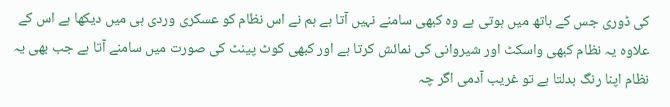کی ڈوری جس کے ہاتھ میں ہوتی ہے وہ کبھی سامنے نہیں آتا ہے ہم نے اس نظام کو عسکری وردی ہی میں دیکھا ہے اس کے علاوہ یہ نظام کبھی واسکٹ اور شیروانی کی نمائش کرتا ہے اور کبھی کوٹ پینٹ کی صورت میں سامنے آتا ہے جب بھی یہ نظام اپنا رنگ بدلتا ہے تو غریب آدمی اگر چہ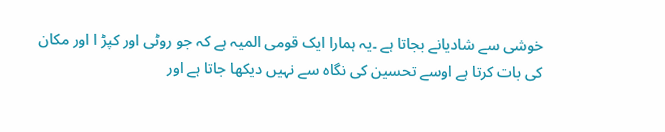خوشی سے شادیانے بجاتا ہے ۔یہ ہمارا ایک قومی المیہ ہے کہ جو روٹی اور کپڑ ا اور مکان کی بات کرتا ہے اوسے تحسین کی نگاہ سے نہیں دیکھا جاتا ہے اور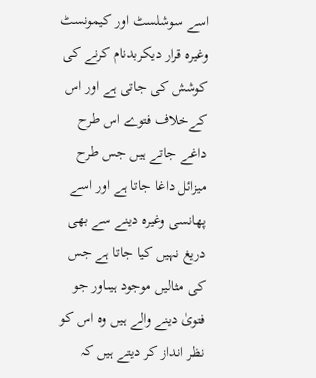اسے سوشلسٹ اور کیمونسٹ وغیرہ قرار دیکربدنام کرنے کی کوشش کی جاتی ہے اور اس کےخلاف فتوے اس طرح داغے جاتے ہیں جس طرح میزائل داغا جاتا ہے اور اسے پھانسی وغیرہ دینے سے بھی دریغ نہیں کیا جاتا ہے جس کی مثالیں موجود ہیںاور جو فتویٰ دینے والے ہیں وہ اس کو نظر انداز کر دیتے ہیں کہ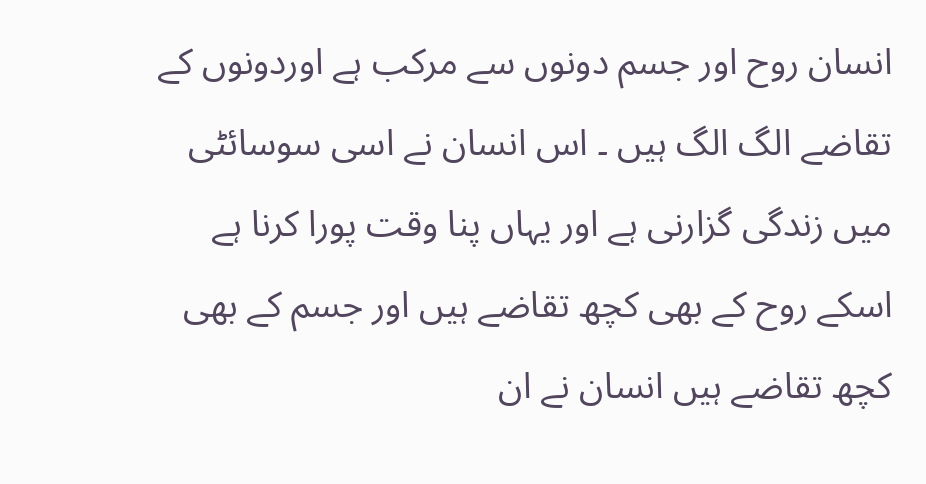انسان روح اور جسم دونوں سے مرکب ہے اوردونوں کے تقاضے الگ الگ ہیں ۔ اس انسان نے اسی سوسائٹی میں زندگی گزارنی ہے اور یہاں پنا وقت پورا کرنا ہے اسکے روح کے بھی کچھ تقاضے ہیں اور جسم کے بھی کچھ تقاضے ہیں انسان نے ان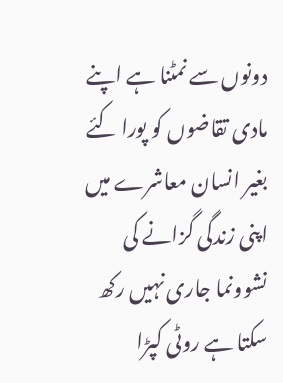دونوں سے نمٹنا ہے اپنے مادی تقاضوں کو پورا کئے بغیر انسان معاشرے میں اپنی زندگی گزانے کی نشوونما جاری نہیں رکھ سکتا ہے روٹی کپڑا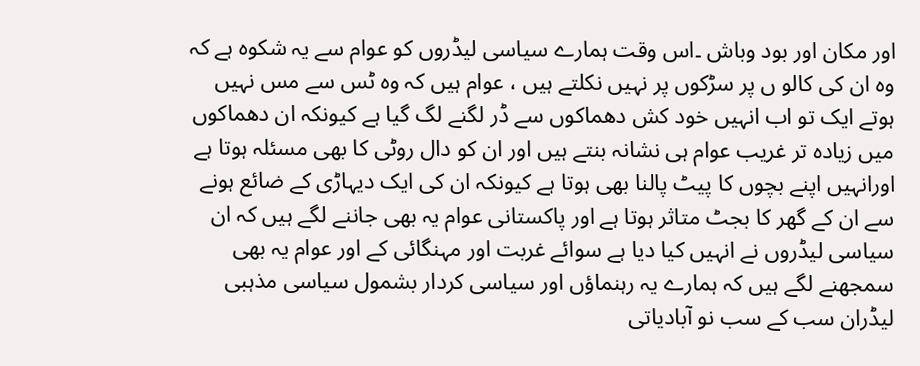اور مکان اور بود وباش ۔اس وقت ہمارے سیاسی لیڈروں کو عوام سے یہ شکوہ ہے کہ وہ ان کی کالو ں پر سڑکوں پر نہیں نکلتے ہیں ، عوام ہیں کہ وہ ٹس سے مس نہیں ہوتے ایک تو اب انہیں خود کش دھماکوں سے ڈر لگنے لگ گیا ہے کیونکہ ان دھماکوں میں زیادہ تر غریب عوام ہی نشانہ بنتے ہیں اور ان کو دال روٹی کا بھی مسئلہ ہوتا ہے اورانہیں اپنے بچوں کا پیٹ پالنا بھی ہوتا ہے کیونکہ ان کی ایک دیہاڑی کے ضائع ہونے سے ان کے گھر کا بجٹ متاثر ہوتا ہے اور پاکستانی عوام یہ بھی جاننے لگے ہیں کہ ان سیاسی لیڈروں نے انہیں کیا دیا ہے سوائے غربت اور مہنگائی کے اور عوام یہ بھی سمجھنے لگے ہیں کہ ہمارے یہ رہنماؤں اور سیاسی کردار بشمول سیاسی مذہبی لیڈران سب کے سب نو آبادیاتی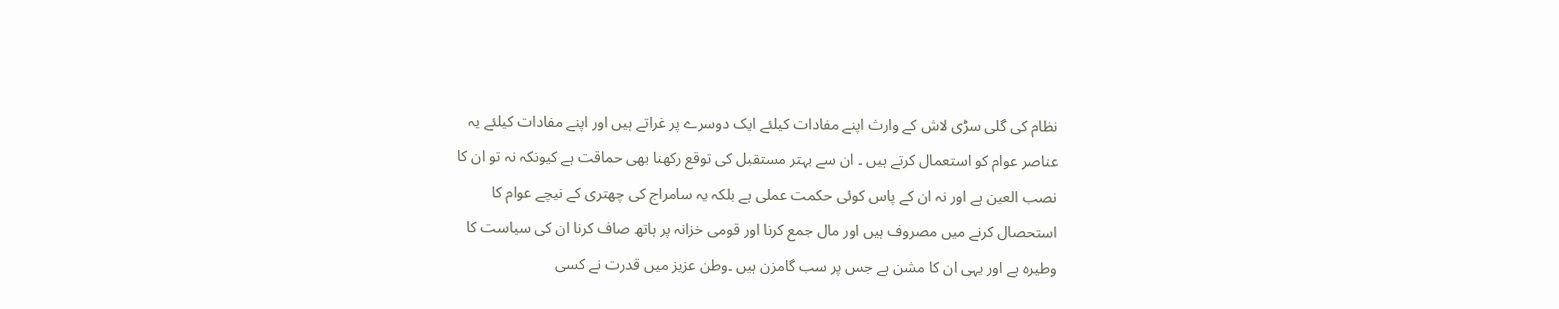نظام کی گلی سڑی لاش کے وارث اپنے مفادات کیلئے ایک دوسرے پر غراتے ہیں اور اپنے مفادات کیلئے یہ عناصر عوام کو استعمال کرتے ہیں ۔ ان سے بہتر مستقبل کی توقع رکھنا بھی حماقت ہے کیونکہ نہ تو ان کا نصب العین ہے اور نہ ان کے پاس کوئی حکمت عملی ہے بلکہ یہ سامراج کی چھتری کے نیچے عوام کا استحصال کرنے میں مصروف ہیں اور مال جمع کرنا اور قومی خزانہ پر ہاتھ صاف کرنا ان کی سیاست کا وطیرہ ہے اور یہی ان کا مشن ہے جس پر سب گامزن ہیں ۔وطن عزیز میں قدرت نے کسی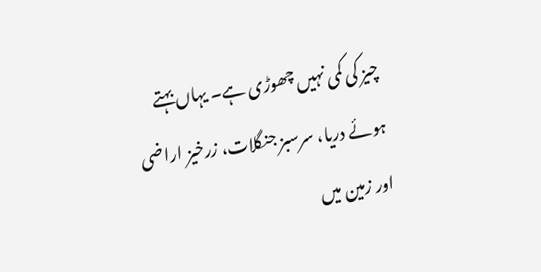چیز کی کمی نہیں چھوڑی ہے۔ یہاں بہتے ہوئے دریا، سرسبز جنگلات، زرخیز اراضی اور زمین میں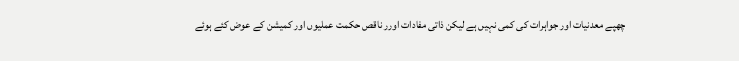چھپے معدنیات اور جواہرات کی کمی نہیں ہے لیکن ذاتی مفادات اورر ناقص حکمت عملیوں اور کمیشن کے عوض کئے ہوئے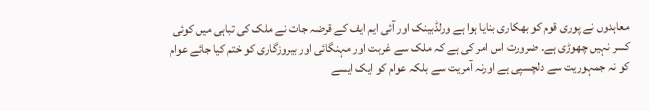معاہدوں نے پوری قوم کو بھکاری بنایا ہوا ہے ورلڈبینک اور آئی ایم ایف کے قرضہ جات نے ملک کی تباہی میں کوئی کسر نہیں چھوڑی ہے۔ ضرورت اس امر کی ہے کہ ملک سے غربت اور مہنگائی اور بیروزگاری کو ختم کیا جائے عوام کو نہ جمہوریت سے دلچسپی ہے اورنہ آمریت سے بلکہ عوام کو ایک ایسے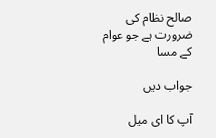صالح نظام کی ضرورت ہے جو عوام کے مسا

جواب دیں

آپ کا ای میل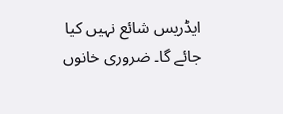ایڈریس شائع نہیں کیا جائے گا۔ ضروری خانوں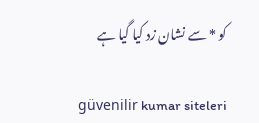کو * سے نشان زد کیا گیا ہے

güvenilir kumar siteleri